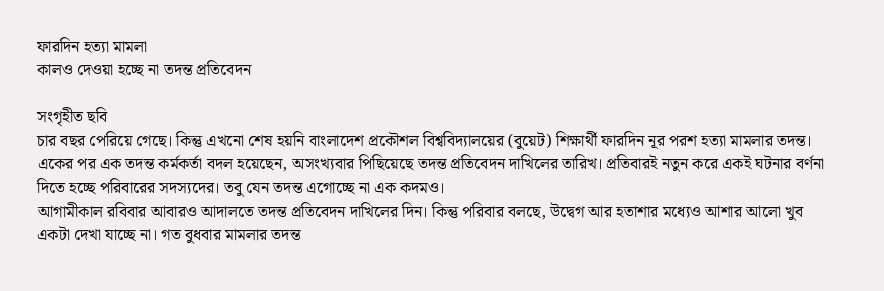ফারদিন হত্যা মামলা
কালও দেওয়া হচ্ছে না তদন্ত প্রতিবেদন

সংগৃহীত ছবি
চার বছর পেরিয়ে গেছে। কিন্তু এখনো শেষ হয়নি বাংলাদেশ প্রকৌশল বিশ্ববিদ্যালয়ের (বুয়েট) শিক্ষার্থী ফারদিন নূর পরশ হত্যা মামলার তদন্ত। একের পর এক তদন্ত কর্মকর্তা বদল হয়েছেন, অসংখ্যবার পিছিয়েছে তদন্ত প্রতিবেদন দাখিলের তারিখ। প্রতিবারই নতুন করে একই ঘটনার বর্ণনা দিতে হচ্ছে পরিবারের সদস্যদের। তবু যেন তদন্ত এগোচ্ছে না এক কদমও।
আগামীকাল রবিবার আবারও আদালতে তদন্ত প্রতিবেদন দাখিলের দিন। কিন্তু পরিবার বলছে, উদ্বেগ আর হতাশার মধ্যেও আশার আলো খুব একটা দেখা যাচ্ছে না। গত বুধবার মামলার তদন্ত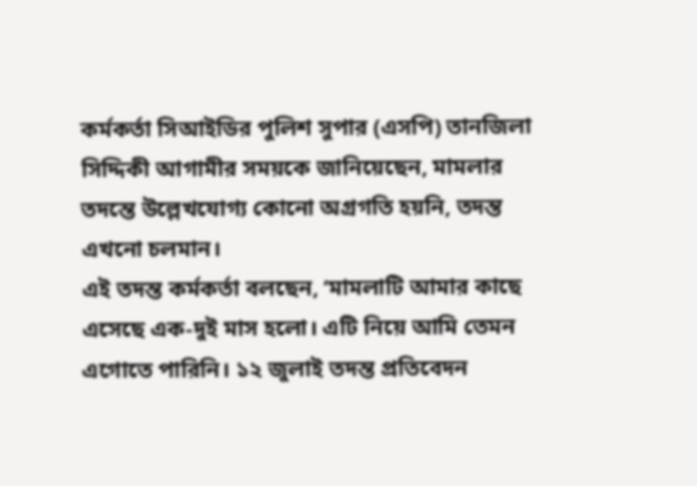কর্মকর্তা সিআইডির পুলিশ সুপার (এসপি) তানজিলা সিদ্দিকী আগামীর সময়কে জানিয়েছেন, মামলার তদন্তে উল্লেখযোগ্য কোনো অগ্রগতি হয়নি, তদন্ত এখনো চলমান।
এই তদন্ত কর্মকর্তা বলছেন, ‘মামলাটি আমার কাছে এসেছে এক-দুই মাস হলো। এটি নিয়ে আমি তেমন এগোতে পারিনি। ১২ জুলাই তদন্ত প্রতিবেদন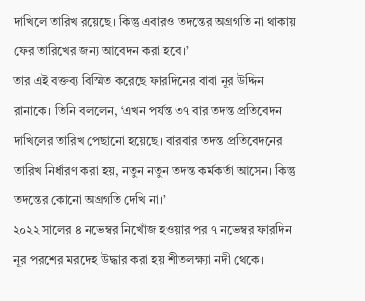দাখিলে তারিখ রয়েছে। কিন্তু এবারও তদন্তের অগ্রগতি না থাকায় ফের তারিখের জন্য আবেদন করা হবে।’
তার এই বক্তব্য বিস্মিত করেছে ফারদিনের বাবা নূর উদ্দিন রানাকে। তিনি বললেন, ‘এখন পর্যন্ত ৩৭ বার তদন্ত প্রতিবেদন দাখিলের তারিখ পেছানো হয়েছে। বারবার তদন্ত প্রতিবেদনের তারিখ নির্ধারণ করা হয়, নতুন নতুন তদন্ত কর্মকর্তা আসেন। কিন্তু তদন্তের কোনো অগ্রগতি দেখি না।’
২০২২ সালের ৪ নভেম্বর নিখোঁজ হওয়ার পর ৭ নভেম্বর ফারদিন নূর পরশের মরদেহ উদ্ধার করা হয় শীতলক্ষ্যা নদী থেকে।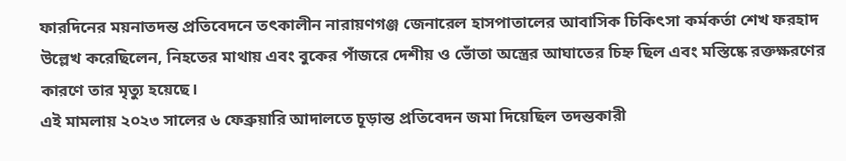ফারদিনের ময়নাতদন্ত প্রতিবেদনে তৎকালীন নারায়ণগঞ্জ জেনারেল হাসপাতালের আবাসিক চিকিৎসা কর্মকর্তা শেখ ফরহাদ উল্লেখ করেছিলেন, নিহতের মাথায় এবং বুকের পাঁজরে দেশীয় ও ভোঁতা অস্ত্রের আঘাতের চিহ্ন ছিল এবং মস্তিষ্কে রক্তক্ষরণের কারণে তার মৃত্যু হয়েছে।
এই মামলায় ২০২৩ সালের ৬ ফেব্রুয়ারি আদালতে চূড়ান্ত প্রতিবেদন জমা দিয়েছিল তদন্তকারী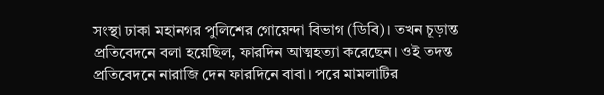সংস্থা ঢাকা মহানগর পুলিশের গোয়েন্দা বিভাগ (ডিবি)। তখন চূড়ান্ত প্রতিবেদনে বলা হয়েছিল, ফারদিন আত্মহত্যা করেছেন। ওই তদন্ত প্রতিবেদনে নারাজি দেন ফারদিনে বাবা। পরে মামলাটির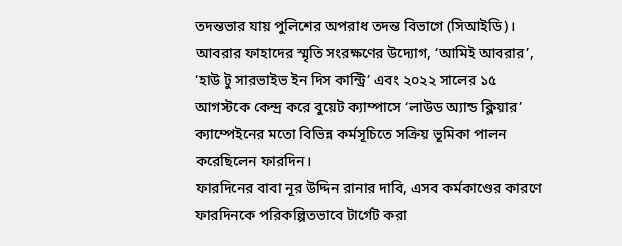তদন্তভার যায় পুলিশের অপরাধ তদন্ত বিভাগে (সিআইডি)।
আবরার ফাহাদের স্মৃতি সংরক্ষণের উদ্যোগ, ‘আমিই আবরার’, ‘হাউ টু সারভাইভ ইন দিস কান্ট্রি’ এবং ২০২২ সালের ১৫ আগস্টকে কেন্দ্র করে বুয়েট ক্যাম্পাসে ‘লাউড অ্যান্ড ক্লিয়ার’ ক্যাম্পেইনের মতো বিভিন্ন কর্মসূচিতে সক্রিয় ভূমিকা পালন করেছিলেন ফারদিন।
ফারদিনের বাবা নূর উদ্দিন রানার দাবি, এসব কর্মকাণ্ডের কারণে ফারদিনকে পরিকল্পিতভাবে টার্গেট করা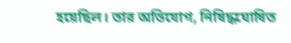হয়েছিল। তার অভিযোগ, নিষিদ্ধঘোষিত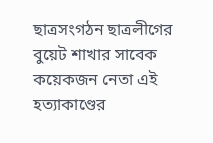ছাত্রসংগঠন ছাত্রলীগের বুয়েট শাখার সাবেক কয়েকজন নেতা এই হত্যাকাণ্ডের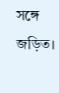সঙ্গে জড়িত।